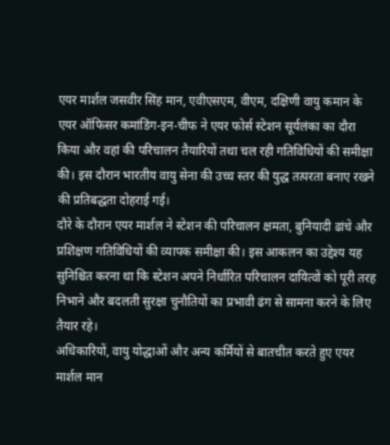एयर मार्शल जसवीर सिंह मान, एवीएसएम, वीएम, दक्षिणी वायु कमान के एयर ऑफिसर कमांडिंग-इन-चीफ ने एयर फोर्स स्टेशन सूर्यलंका का दौरा किया और वहां की परिचालन तैयारियों तथा चल रही गतिविधियों की समीक्षा की। इस दौरान भारतीय वायु सेना की उच्च स्तर की युद्ध तत्परता बनाए रखने की प्रतिबद्धता दोहराई गई।
दौरे के दौरान एयर मार्शल ने स्टेशन की परिचालन क्षमता, बुनियादी ढांचे और प्रशिक्षण गतिविधियों की व्यापक समीक्षा की। इस आकलन का उद्देश्य यह सुनिश्चित करना था कि स्टेशन अपने निर्धारित परिचालन दायित्वों को पूरी तरह निभाने और बदलती सुरक्षा चुनौतियों का प्रभावी ढंग से सामना करने के लिए तैयार रहे।
अधिकारियों, वायु योद्धाओं और अन्य कर्मियों से बातचीत करते हुए एयर मार्शल मान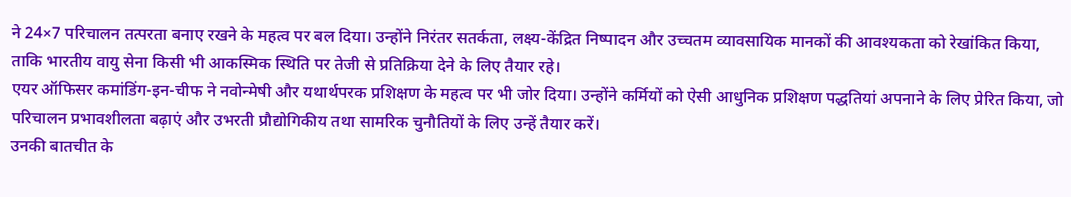ने 24×7 परिचालन तत्परता बनाए रखने के महत्व पर बल दिया। उन्होंने निरंतर सतर्कता, लक्ष्य-केंद्रित निष्पादन और उच्चतम व्यावसायिक मानकों की आवश्यकता को रेखांकित किया, ताकि भारतीय वायु सेना किसी भी आकस्मिक स्थिति पर तेजी से प्रतिक्रिया देने के लिए तैयार रहे।
एयर ऑफिसर कमांडिंग-इन-चीफ ने नवोन्मेषी और यथार्थपरक प्रशिक्षण के महत्व पर भी जोर दिया। उन्होंने कर्मियों को ऐसी आधुनिक प्रशिक्षण पद्धतियां अपनाने के लिए प्रेरित किया, जो परिचालन प्रभावशीलता बढ़ाएं और उभरती प्रौद्योगिकीय तथा सामरिक चुनौतियों के लिए उन्हें तैयार करें।
उनकी बातचीत के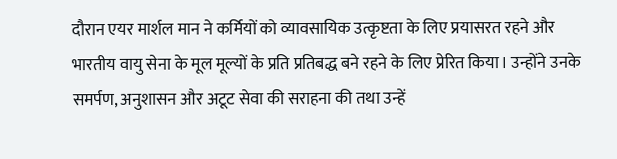दौरान एयर मार्शल मान ने कर्मियों को व्यावसायिक उत्कृष्टता के लिए प्रयासरत रहने और भारतीय वायु सेना के मूल मूल्यों के प्रति प्रतिबद्ध बने रहने के लिए प्रेरित किया। उन्होंने उनके समर्पण, अनुशासन और अटूट सेवा की सराहना की तथा उन्हें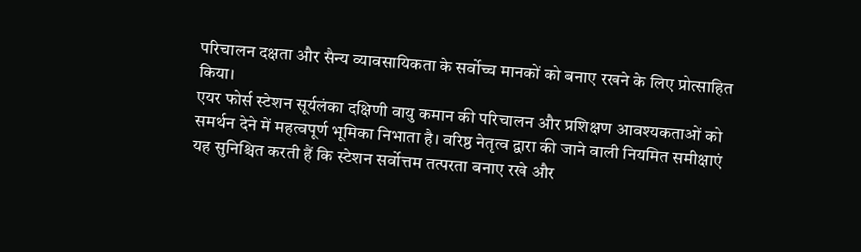परिचालन दक्षता और सैन्य व्यावसायिकता के सर्वोच्च मानकों को बनाए रखने के लिए प्रोत्साहित किया।
एयर फोर्स स्टेशन सूर्यलंका दक्षिणी वायु कमान की परिचालन और प्रशिक्षण आवश्यकताओं को समर्थन देने में महत्वपूर्ण भूमिका निभाता है। वरिष्ठ नेतृत्व द्वारा की जाने वाली नियमित समीक्षाएं यह सुनिश्चित करती हैं कि स्टेशन सर्वोत्तम तत्परता बनाए रखे और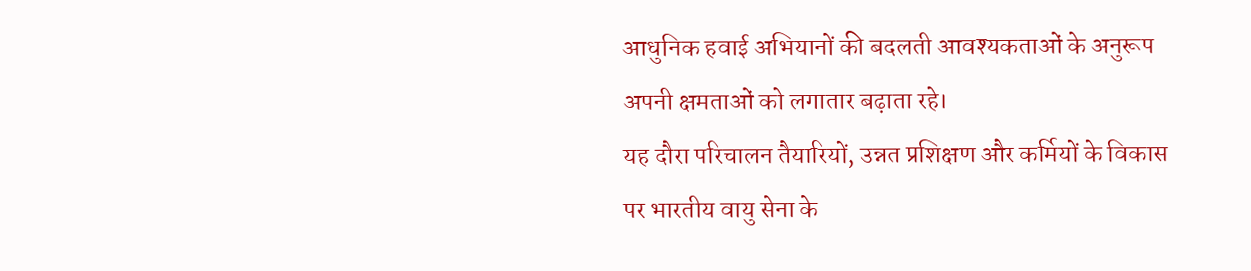आधुनिक हवाई अभियानों की बदलती आवश्यकताओं के अनुरूप अपनी क्षमताओं को लगातार बढ़ाता रहे।
यह दौरा परिचालन तैयारियों, उन्नत प्रशिक्षण और कर्मियों के विकास पर भारतीय वायु सेना के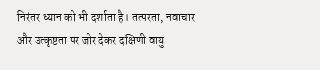निरंतर ध्यान को भी दर्शाता है। तत्परता, नवाचार और उत्कृष्टता पर जोर देकर दक्षिणी वायु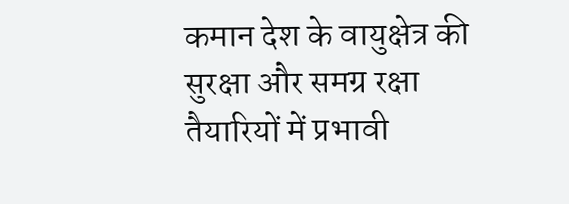कमान देश के वायुक्षेत्र की सुरक्षा और समग्र रक्षा तैयारियों में प्रभावी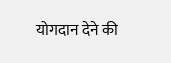योगदान देने की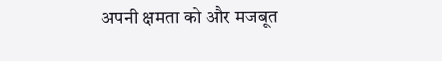अपनी क्षमता को और मजबूत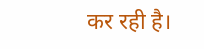कर रही है।